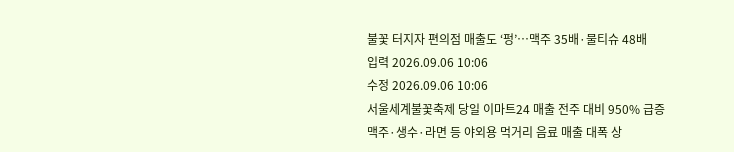불꽃 터지자 편의점 매출도 ‘펑’…맥주 35배·물티슈 48배
입력 2026.09.06 10:06
수정 2026.09.06 10:06
서울세계불꽃축제 당일 이마트24 매출 전주 대비 950% 급증
맥주·생수·라면 등 야외용 먹거리 음료 매출 대폭 상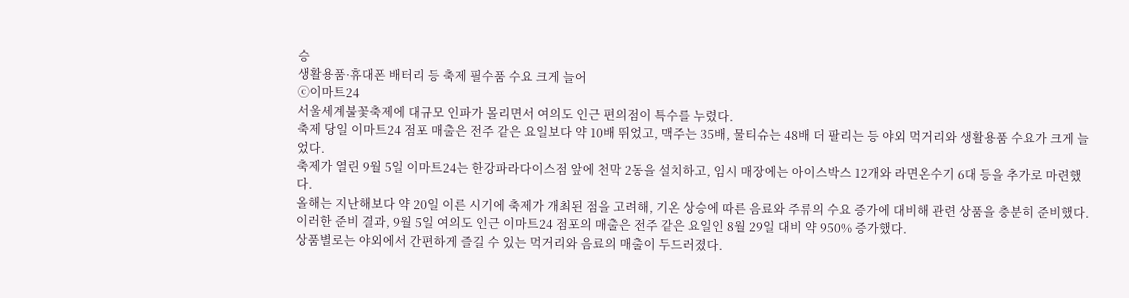승
생활용품·휴대폰 배터리 등 축제 필수품 수요 크게 늘어
ⓒ이마트24
서울세계불꽃축제에 대규모 인파가 몰리면서 여의도 인근 편의점이 특수를 누렸다.
축제 당일 이마트24 점포 매출은 전주 같은 요일보다 약 10배 뛰었고, 맥주는 35배, 물티슈는 48배 더 팔리는 등 야외 먹거리와 생활용품 수요가 크게 늘었다.
축제가 열린 9월 5일 이마트24는 한강파라다이스점 앞에 천막 2동을 설치하고, 임시 매장에는 아이스박스 12개와 라면온수기 6대 등을 추가로 마련했다.
올해는 지난해보다 약 20일 이른 시기에 축제가 개최된 점을 고려해, 기온 상승에 따른 음료와 주류의 수요 증가에 대비해 관련 상품을 충분히 준비했다.
이러한 준비 결과, 9월 5일 여의도 인근 이마트24 점포의 매출은 전주 같은 요일인 8월 29일 대비 약 950% 증가했다.
상품별로는 야외에서 간편하게 즐길 수 있는 먹거리와 음료의 매출이 두드러졌다.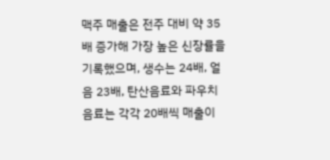맥주 매출은 전주 대비 약 35배 증가해 가장 높은 신장률을 기록했으며, 생수는 24배, 얼음 23배, 탄산음료와 파우치음료는 각각 20배씩 매출이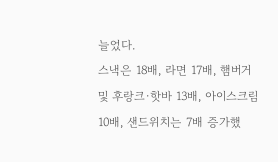늘었다.
스낵은 18배, 라면 17배, 햄버거 및 후랑크·핫바 13배, 아이스크림 10배, 샌드위치는 7배 증가했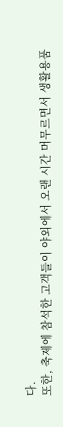다.
또한, 축제에 참석한 고객들이 야외에서 오랜 시간 머무르면서 생활용품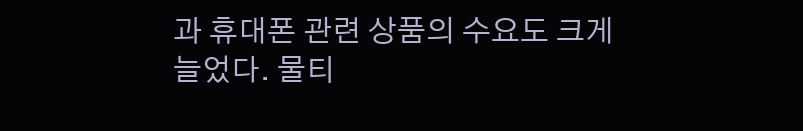과 휴대폰 관련 상품의 수요도 크게 늘었다. 물티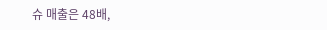슈 매출은 48배,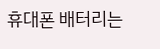휴대폰 배터리는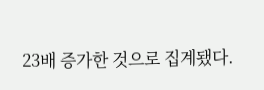23배 증가한 것으로 집계됐다.